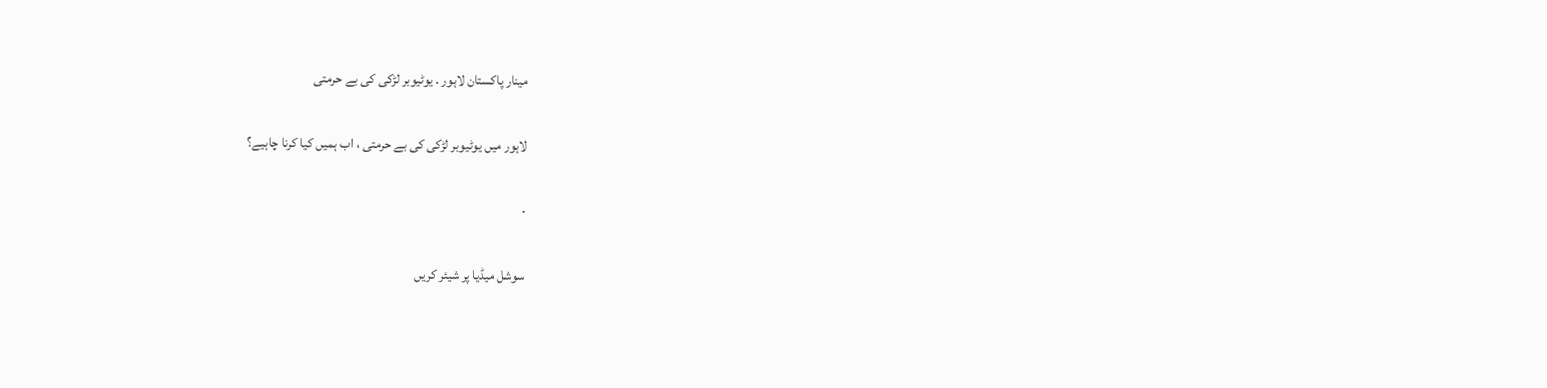مینار پاکستان لاہور . یوٹیوبر لڑکی کی بے حرمتی

لاہور میں یوٹیوبر لڑکی کی بے حرمتی ، اب ہمیں کیا کرنا چاہیے؟

·

سوشل میڈیا پر شیئر کریں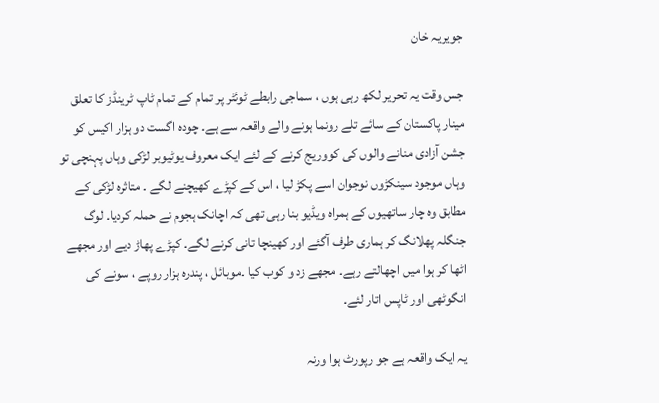جویریہ خان

جس وقت یہ تحریر لکھ رہی ہوں ، سماجی رابطے ٹوئٹر پر تمام کے تمام ٹاپ ٹرینڈز کا تعلق مینار پاکستان کے سائے تلے رونما ہونے والے واقعہ سے ہے۔ چودہ اگست دو ہزار اکیس کو جشن آزادی منانے والوں کی کووریج کرنے کے لئے ایک معروف یوٹیوبر لڑکی وہاں پہنچی تو وہاں موجود سینکڑوں نوجوان اسے پکڑ لیا ، اس کے کپڑے کھیچنے لگے ۔ متاثرہ لڑکی کے مطابق وہ چار ساتھیوں کے ہمراہ ویڈیو بنا رہی تھی کہ اچانک ہجوم نے حملہ کردیا۔ لوگ جنگلہ پھلانگ کر ہماری طرف آگئے اور کھینچا تانی کرنے لگے۔ کپڑے پھاڑ دیے اور مجھے اٹھا کر ہوا میں اچھالتے رہے۔ مجھے زد و کوب کیا ۔موبائل ، پندرہ ہزار روپے ، سونے کی انگوٹھی اور ٹاپس اتار لئے۔

یہ ایک واقعہ ہے جو رپورٹ ہوا ورنہ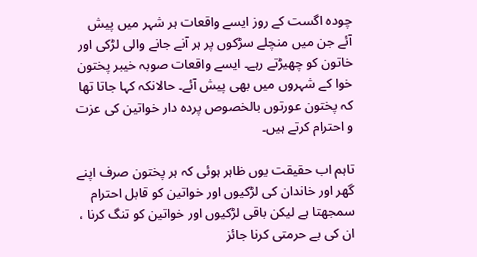چودہ اگست کے روز ایسے واقعات ہر شہر میں پیش آئے جن میں منچلے سڑکوں پر ہر آنے جانے والی لڑکی اور خاتون کو چھیڑتے رہے۔ ایسے واقعات صوبہ خیبر پختون خوا کے شہروں میں بھی پیش آئے۔ حالانکہ کہا جاتا تھا کہ پختون عورتوں بالخصوص پردہ دار خواتین کی عزت و احترام کرتے ہیں۔

تاہم اب حقیقت یوں ظاہر ہوئی کہ ہر پختون صرف اپنے گھر اور خاندان کی لڑکیوں اور خواتین کو قابل احترام سمجھتا ہے لیکن باقی لڑکیوں اور خواتین کو تنگ کرنا ، ان کی بے حرمتی کرنا جائز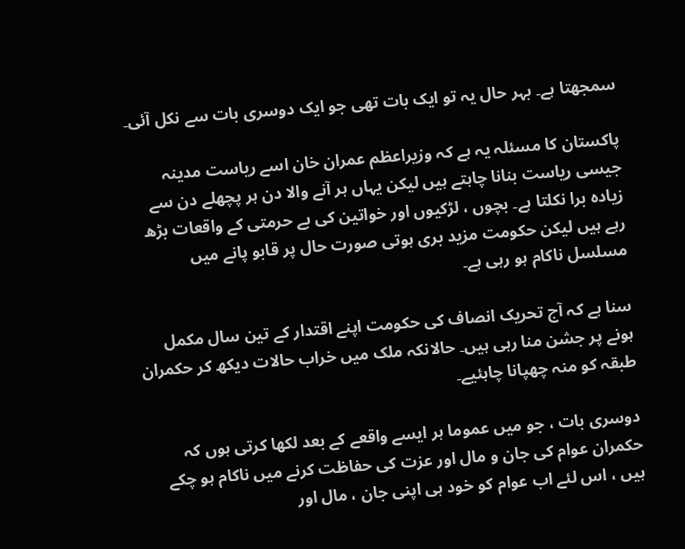سمجھتا ہے۔ بہر حال یہ تو ایک بات تھی جو ایک دوسری بات سے نکل آئی۔

پاکستان کا مسئلہ یہ ہے کہ وزیراعظم عمران خان اسے ریاست مدینہ جیسی ریاست بنانا چاہتے ہیں لیکن یہاں ہر آنے والا دن ہر پچھلے دن سے زیادہ برا نکلتا ہے۔ بچوں ، لڑکیوں اور خواتین کی بے حرمتی کے واقعات بڑھ رہے ہیں لیکن حکومت مزید بری ہوتی صورت حال پر قابو پانے میں مسلسل ناکام ہو رہی ہے۔

سنا ہے کہ آج تحریک انصاف کی حکومت اپنے اقتدار کے تین سال مکمل ہونے پر جشن منا رہی ہیں۔ حالانکہ ملک میں خراب حالات دیکھ کر حکمران طبقہ کو منہ چھپانا چاہئیے۔

دوسری بات ، جو میں عموما ہر ایسے واقعے کے بعد لکھا کرتی ہوں کہ حکمران عوام کی جان و مال اور عزت کی حفاظت کرنے میں ناکام ہو چکے ہیں ، اس لئے اب عوام کو خود ہی اپنی جان ، مال اور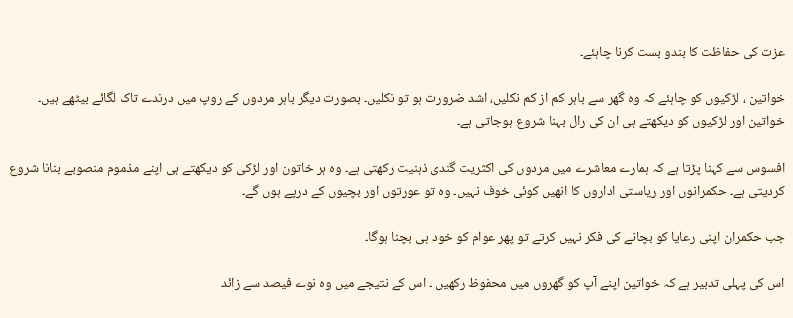عزت کی حفاظت کا بندو بست کرنا چاہئے۔

خواتین ، لڑکیوں کو چاہئے کہ وہ گھر سے باہر کم از کم نکلیں، اشد ضرورت ہو تو نکلیں۔ بصورت دیگر باہر مردوں کے روپ میں درندے تاک لگائے بیٹھے ہیں۔ خواتین اور لڑکیوں کو دیکھتے ہی ان کی رال بہنا شروع ہوجاتی ہے۔

افسوس سے کہنا پڑتا ہے کہ ہمارے معاشرے میں مردوں کی اکثریت گندی ذہنیت رکھتی ہے۔ وہ ہر خاتون اور لڑکی کو دیکھتے ہی اپنے مذموم منصوبے بنانا شروع کردیتی ہے۔ حکمرانوں اور ریاستی اداروں کا انھیں کوئی خوف نہیں۔ وہ تو عورتوں اور بچیوں کے درپے ہوں گے۔

جب حکمران اپنی رعایا کو بچانے کی فکر نہیں کرتے تو پھر عوام کو خود ہی بچنا ہوگا۔

اس کی پہلی تدبیر ہے کہ خواتین اپنے آپ کو گھروں میں محفوظ رکھیں ۔ اس کے نتیجے میں وہ نوے فیصد سے زائد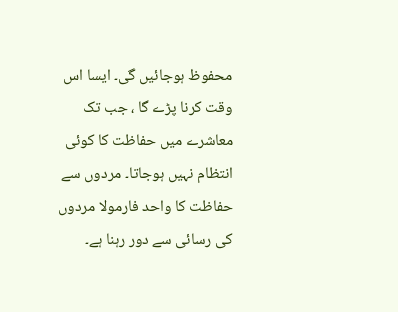محفوظ ہوجائیں گی۔ ایسا اس وقت کرنا پڑے گا ، جب تک معاشرے میں حفاظت کا کوئی انتظام نہیں ہوجاتا۔ مردوں سے حفاظت کا واحد فارمولا مردوں کی رسائی سے دور رہنا ہے۔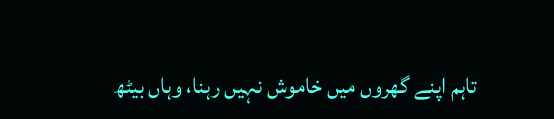تاہم اپنے گھروں میں خاموش نہیں رہنا، وہاں بیٹھ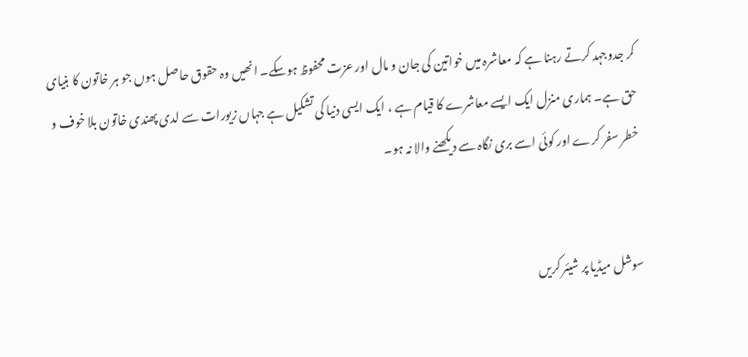کر جدوجہد کرتے رہنا ہے کہ معاشرہ میں خواتین کی جان و مال اور عزت محفوظ ہوسکے۔ انھیں وہ حقوق حاصل ہوں جو ہر خاتون کا بنیای حق ہے۔ ہماری منزل ایک ایسے معاشرے کا قیام ہے ، ایک ایسی دنیا کی تشکیل ہے جہاں زیورات سے لدی پھندی خاتون بلا خوف و خطر سفر کرے اور کوئی اسے بری نگاہ سے دیکھنے والا نہ ہو۔


سوشل میڈیا پر شیئر کریں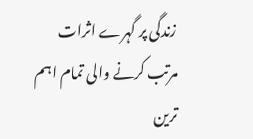زندگی پر گہرے اثرات مرتب کرنے والی تمام اہم ترین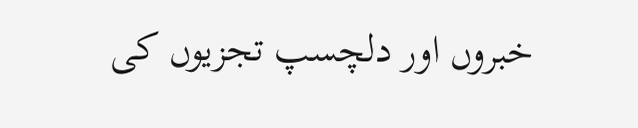خبروں اور دلچسپ تجزیوں کی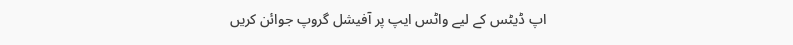اپ ڈیٹس کے لیے واٹس ایپ پر آفیشل گروپ جوائن کریں